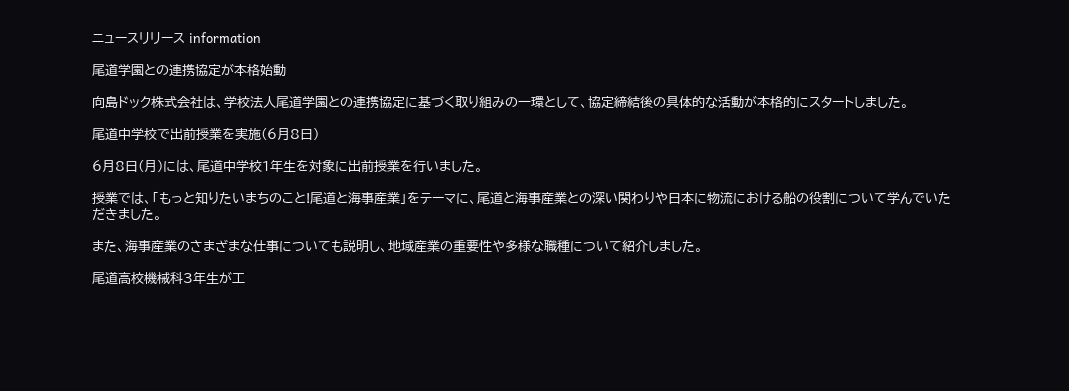ニュースリリース information

尾道学園との連携協定が本格始動

向島ドック株式会社は、学校法人尾道学園との連携協定に基づく取り組みの一環として、協定締結後の具体的な活動が本格的にスタートしました。

尾道中学校で出前授業を実施(6月8日)

6月8日(月)には、尾道中学校1年生を対象に出前授業を行いました。

授業では、「もっと知りたいまちのこと!尾道と海事産業」をテーマに、尾道と海事産業との深い関わりや日本に物流における船の役割について学んでいただきました。

また、海事産業のさまざまな仕事についても説明し、地域産業の重要性や多様な職種について紹介しました。

尾道高校機械科3年生が工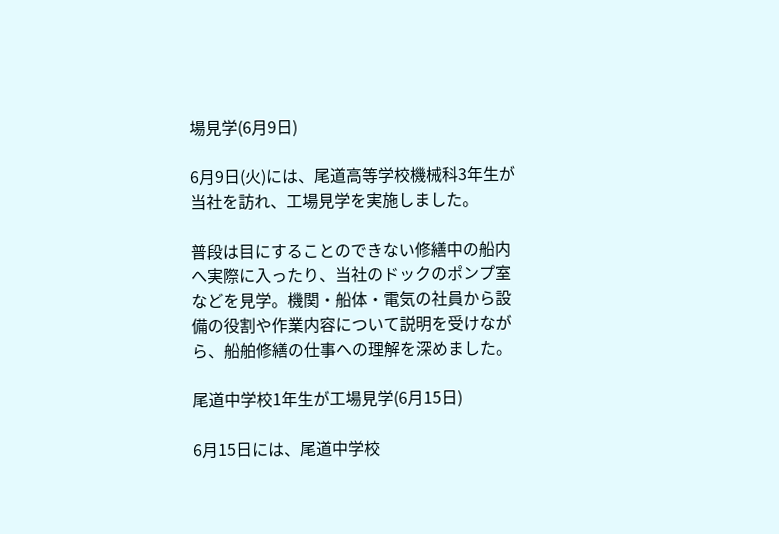場見学(6月9日)

6月9日(火)には、尾道高等学校機械科3年生が当社を訪れ、工場見学を実施しました。

普段は目にすることのできない修繕中の船内へ実際に入ったり、当社のドックのポンプ室などを見学。機関・船体・電気の社員から設備の役割や作業内容について説明を受けながら、船舶修繕の仕事への理解を深めました。

尾道中学校1年生が工場見学(6月15日)

6月15日には、尾道中学校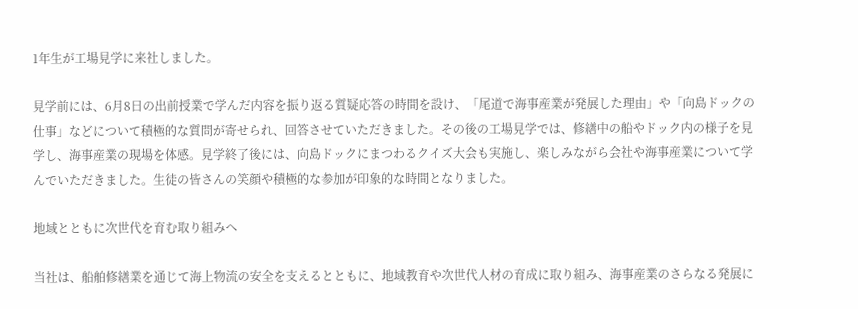1年生が工場見学に来社しました。

見学前には、6月8日の出前授業で学んだ内容を振り返る質疑応答の時間を設け、「尾道で海事産業が発展した理由」や「向島ドックの仕事」などについて積極的な質問が寄せられ、回答させていただきました。その後の工場見学では、修繕中の船やドック内の様子を見学し、海事産業の現場を体感。見学終了後には、向島ドックにまつわるクイズ大会も実施し、楽しみながら会社や海事産業について学んでいただきました。生徒の皆さんの笑顔や積極的な参加が印象的な時間となりました。

地域とともに次世代を育む取り組みへ

当社は、船舶修繕業を通じて海上物流の安全を支えるとともに、地域教育や次世代人材の育成に取り組み、海事産業のさらなる発展に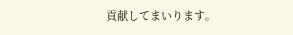貢献してまいります。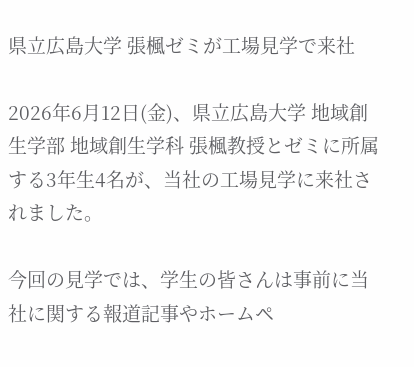県立広島大学 張楓ゼミが工場見学で来社

2026年6月12日(金)、県立広島大学 地域創生学部 地域創生学科 張楓教授とゼミに所属する3年生4名が、当社の工場見学に来社されました。

今回の見学では、学生の皆さんは事前に当社に関する報道記事やホームペ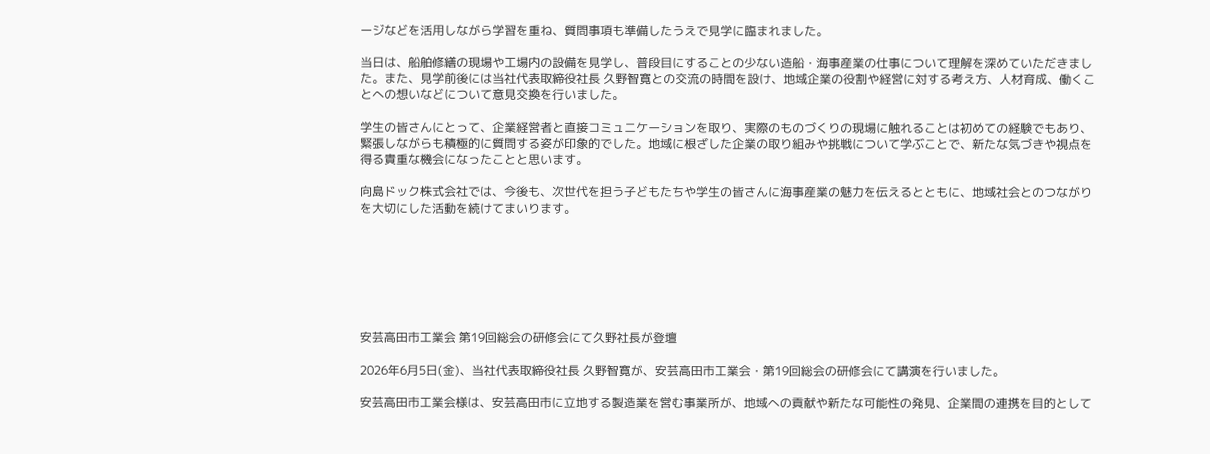ージなどを活用しながら学習を重ね、質問事項も準備したうえで見学に臨まれました。

当日は、船舶修繕の現場や工場内の設備を見学し、普段目にすることの少ない造船・海事産業の仕事について理解を深めていただきました。また、見学前後には当社代表取締役社長 久野智寛との交流の時間を設け、地域企業の役割や経営に対する考え方、人材育成、働くことへの想いなどについて意見交換を行いました。

学生の皆さんにとって、企業経営者と直接コミュニケーションを取り、実際のものづくりの現場に触れることは初めての経験でもあり、緊張しながらも積極的に質問する姿が印象的でした。地域に根ざした企業の取り組みや挑戦について学ぶことで、新たな気づきや視点を得る貴重な機会になったことと思います。

向島ドック株式会社では、今後も、次世代を担う子どもたちや学生の皆さんに海事産業の魅力を伝えるとともに、地域社会とのつながりを大切にした活動を続けてまいります。







安芸高田市工業会 第19回総会の研修会にて久野社長が登壇

2026年6月5日(金)、当社代表取締役社長 久野智寛が、安芸高田市工業会・第19回総会の研修会にて講演を行いました。

安芸高田市工業会様は、安芸高田市に立地する製造業を営む事業所が、地域への貢献や新たな可能性の発見、企業間の連携を目的として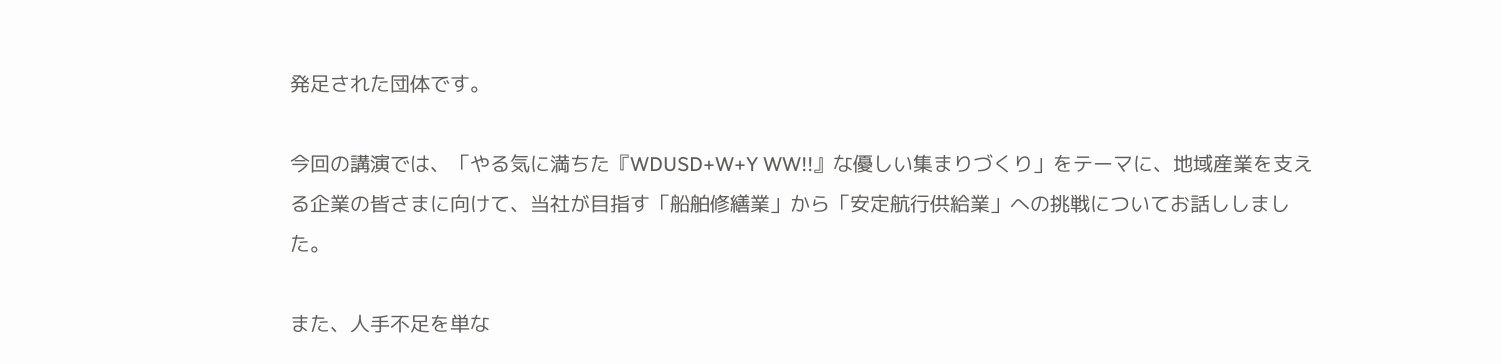発足された団体です。

今回の講演では、「やる気に満ちた『WDUSD+W+Y WW!!』な優しい集まりづくり」をテーマに、地域産業を支える企業の皆さまに向けて、当社が目指す「船舶修繕業」から「安定航行供給業」への挑戦についてお話ししました。

また、人手不足を単な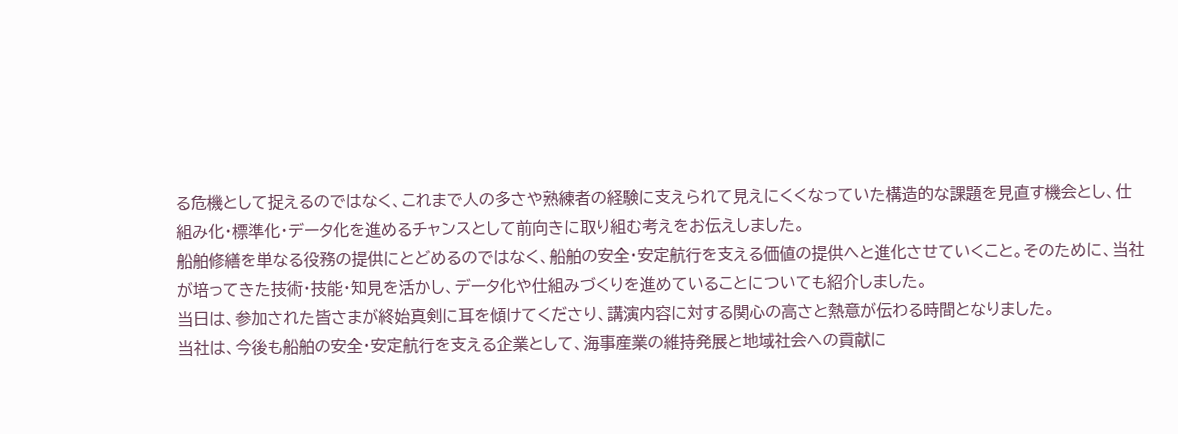る危機として捉えるのではなく、これまで人の多さや熟練者の経験に支えられて見えにくくなっていた構造的な課題を見直す機会とし、仕組み化・標準化・データ化を進めるチャンスとして前向きに取り組む考えをお伝えしました。
船舶修繕を単なる役務の提供にとどめるのではなく、船舶の安全・安定航行を支える価値の提供へと進化させていくこと。そのために、当社が培ってきた技術・技能・知見を活かし、データ化や仕組みづくりを進めていることについても紹介しました。
当日は、参加された皆さまが終始真剣に耳を傾けてくださり、講演内容に対する関心の高さと熱意が伝わる時間となりました。
当社は、今後も船舶の安全・安定航行を支える企業として、海事産業の維持発展と地域社会への貢献に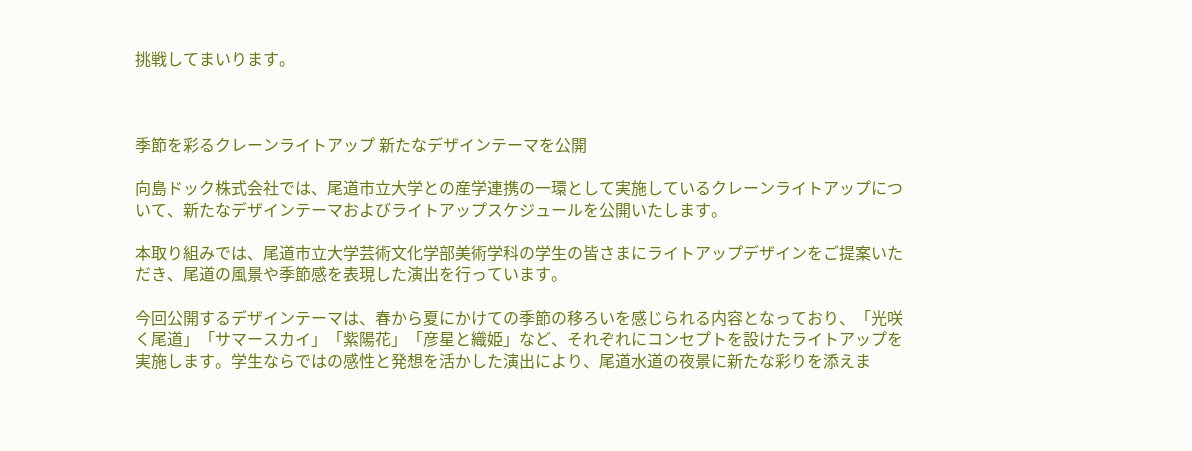挑戦してまいります。



季節を彩るクレーンライトアップ 新たなデザインテーマを公開

向島ドック株式会社では、尾道市立大学との産学連携の一環として実施しているクレーンライトアップについて、新たなデザインテーマおよびライトアップスケジュールを公開いたします。

本取り組みでは、尾道市立大学芸術文化学部美術学科の学生の皆さまにライトアップデザインをご提案いただき、尾道の風景や季節感を表現した演出を行っています。

今回公開するデザインテーマは、春から夏にかけての季節の移ろいを感じられる内容となっており、「光咲く尾道」「サマースカイ」「紫陽花」「彦星と織姫」など、それぞれにコンセプトを設けたライトアップを実施します。学生ならではの感性と発想を活かした演出により、尾道水道の夜景に新たな彩りを添えま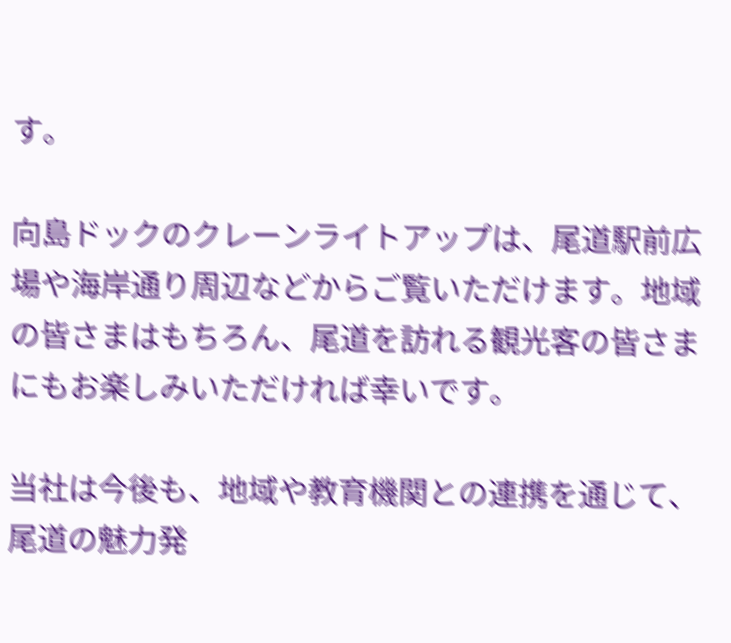す。

向島ドックのクレーンライトアップは、尾道駅前広場や海岸通り周辺などからご覧いただけます。地域の皆さまはもちろん、尾道を訪れる観光客の皆さまにもお楽しみいただければ幸いです。

当社は今後も、地域や教育機関との連携を通じて、尾道の魅力発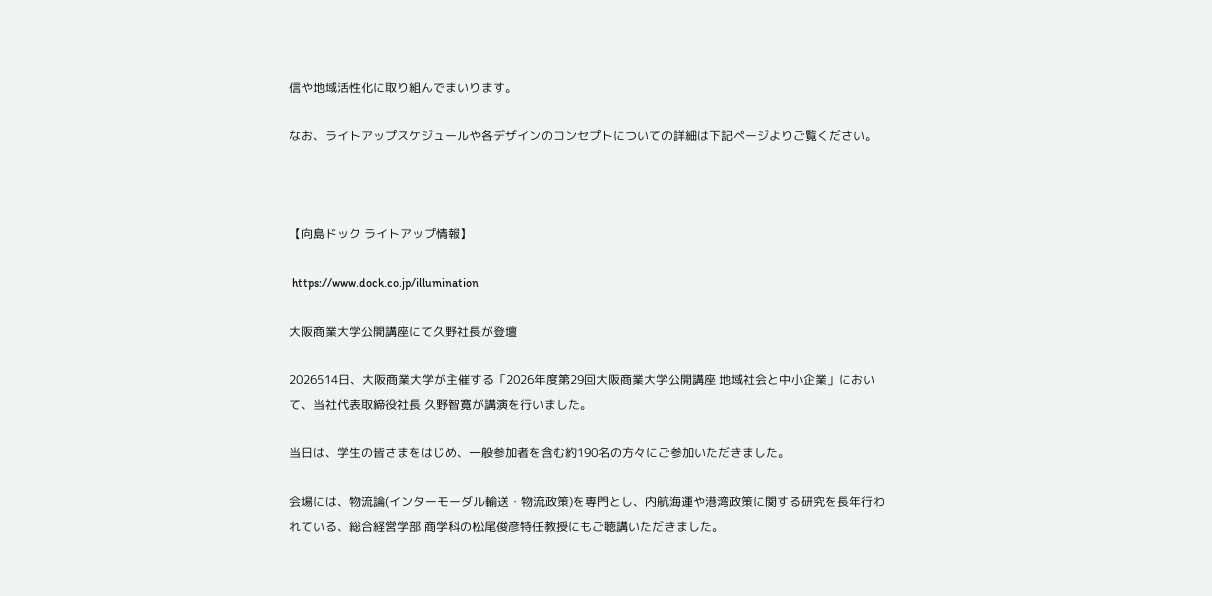信や地域活性化に取り組んでまいります。

なお、ライトアップスケジュールや各デザインのコンセプトについての詳細は下記ページよりご覧ください。



【向島ドック ライトアップ情報】

 https://www.dock.co.jp/illumination

大阪商業大学公開講座にて久野社長が登壇

2026514日、大阪商業大学が主催する「2026年度第29回大阪商業大学公開講座 地域社会と中小企業」において、当社代表取締役社長 久野智寛が講演を行いました。

当日は、学生の皆さまをはじめ、一般参加者を含む約190名の方々にご参加いただきました。

会場には、物流論(インターモーダル輸送・物流政策)を専門とし、内航海運や港湾政策に関する研究を長年行われている、総合経営学部 商学科の松尾俊彦特任教授にもご聴講いただきました。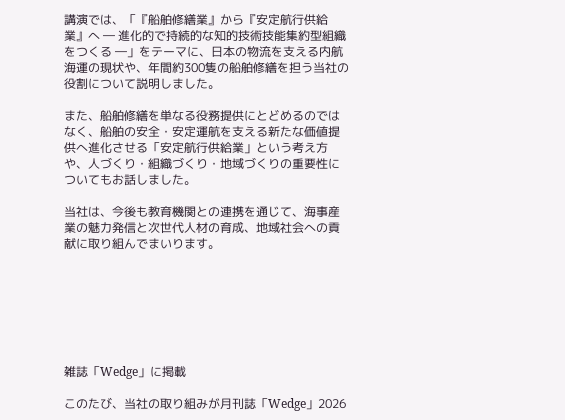講演では、「『船舶修繕業』から『安定航行供給業』へ ― 進化的で持続的な知的技術技能集約型組織をつくる ―」をテーマに、日本の物流を支える内航海運の現状や、年間約300隻の船舶修繕を担う当社の役割について説明しました。

また、船舶修繕を単なる役務提供にとどめるのではなく、船舶の安全・安定運航を支える新たな価値提供へ進化させる「安定航行供給業」という考え方や、人づくり・組織づくり・地域づくりの重要性についてもお話しました。

当社は、今後も教育機関との連携を通じて、海事産業の魅力発信と次世代人材の育成、地域社会への貢献に取り組んでまいります。







雑誌「Wedge」に掲載

このたび、当社の取り組みが月刊誌「Wedge」2026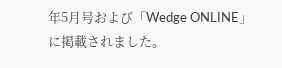年5月号および「Wedge ONLINE」に掲載されました。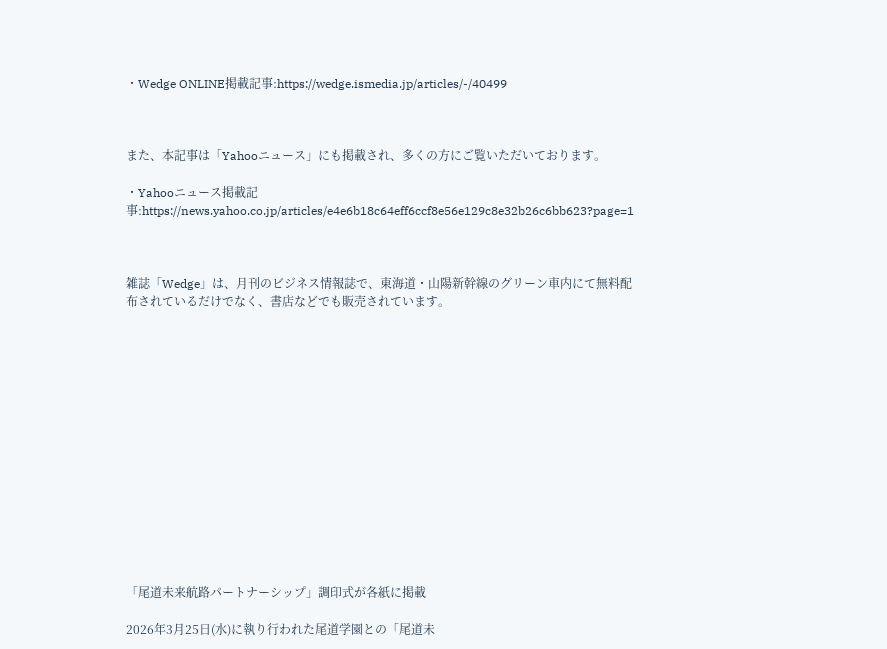・Wedge ONLINE掲載記事:https://wedge.ismedia.jp/articles/-/40499



また、本記事は「Yahooニュース」にも掲載され、多くの方にご覧いただいております。

・Yahooニュース掲載記事:https://news.yahoo.co.jp/articles/e4e6b18c64eff6ccf8e56e129c8e32b26c6bb623?page=1



雑誌「Wedge」は、月刊のビジネス情報誌で、東海道・山陽新幹線のグリーン車内にて無料配布されているだけでなく、書店などでも販売されています。















「尾道未来航路パートナーシップ」調印式が各紙に掲載

2026年3月25日(水)に執り行われた尾道学園との「尾道未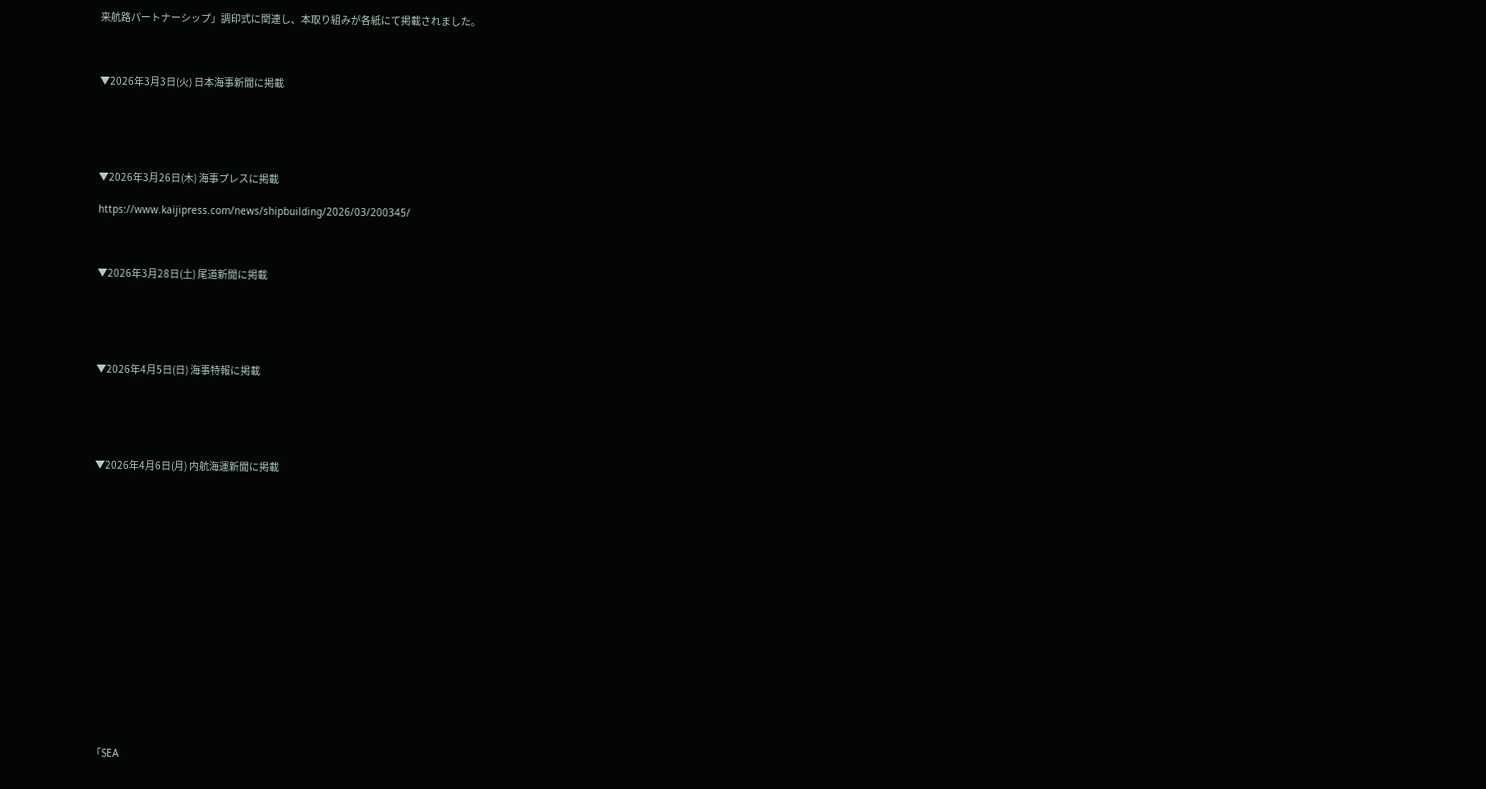来航路パートナーシップ」調印式に関連し、本取り組みが各紙にて掲載されました。



▼2026年3月3日(火) 日本海事新聞に掲載





▼2026年3月26日(木) 海事プレスに掲載

https://www.kaijipress.com/news/shipbuilding/2026/03/200345/



▼2026年3月28日(土) 尾道新聞に掲載





▼2026年4月5日(日) 海事特報に掲載





▼2026年4月6日(月) 内航海運新聞に掲載

















「SEA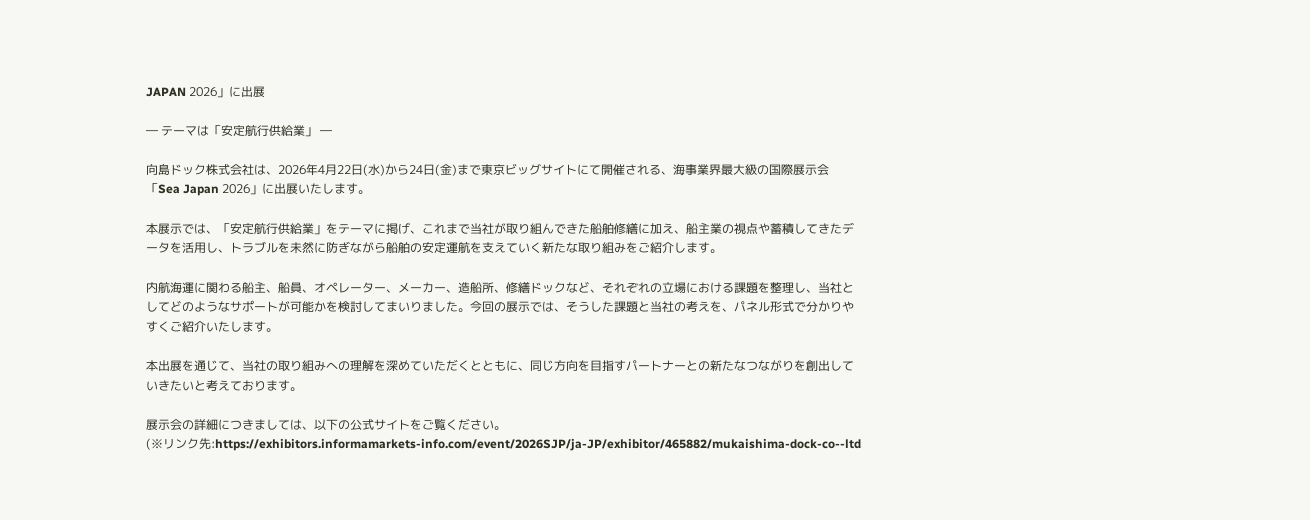JAPAN 2026」に出展

― テーマは「安定航行供給業」 ―

向島ドック株式会社は、2026年4月22日(水)から24日(金)まで東京ビッグサイトにて開催される、海事業界最大級の国際展示会「Sea Japan 2026」に出展いたします。

本展示では、「安定航行供給業」をテーマに掲げ、これまで当社が取り組んできた船舶修繕に加え、船主業の視点や蓄積してきたデータを活用し、トラブルを未然に防ぎながら船舶の安定運航を支えていく新たな取り組みをご紹介します。

内航海運に関わる船主、船員、オペレーター、メーカー、造船所、修繕ドックなど、それぞれの立場における課題を整理し、当社としてどのようなサポートが可能かを検討してまいりました。今回の展示では、そうした課題と当社の考えを、パネル形式で分かりやすくご紹介いたします。

本出展を通じて、当社の取り組みへの理解を深めていただくとともに、同じ方向を目指すパートナーとの新たなつながりを創出していきたいと考えております。

展示会の詳細につきましては、以下の公式サイトをご覧ください。
(※リンク先:https://exhibitors.informamarkets-info.com/event/2026SJP/ja-JP/exhibitor/465882/mukaishima-dock-co--ltd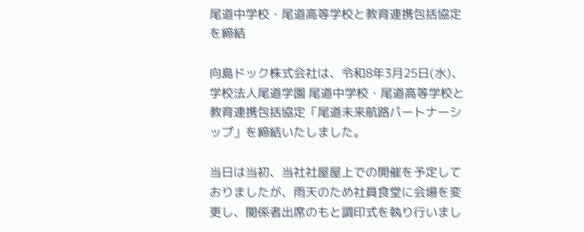尾道中学校・尾道高等学校と教育連携包括協定を締結

向島ドック株式会社は、令和8年3月25日(水)、学校法人尾道学園 尾道中学校・尾道高等学校と教育連携包括協定「尾道未来航路パートナーシップ」を締結いたしました。

当日は当初、当社社屋屋上での開催を予定しておりましたが、雨天のため社員食堂に会場を変更し、関係者出席のもと調印式を執り行いまし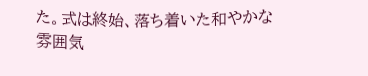た。式は終始、落ち着いた和やかな雰囲気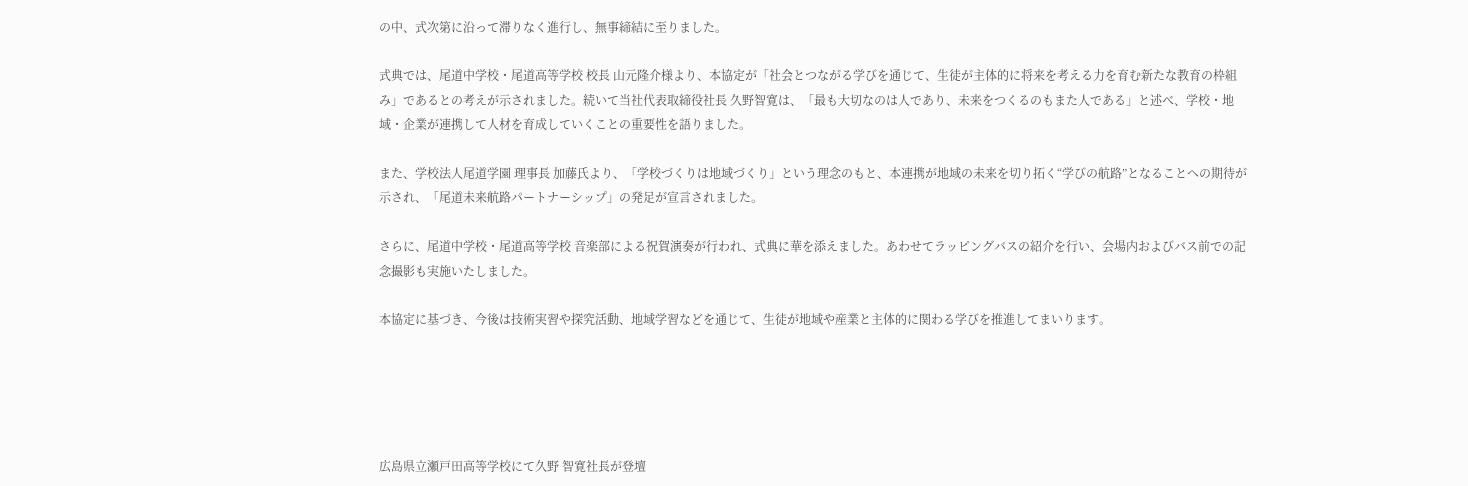の中、式次第に沿って滞りなく進行し、無事締結に至りました。

式典では、尾道中学校・尾道高等学校 校長 山元隆介様より、本協定が「社会とつながる学びを通じて、生徒が主体的に将来を考える力を育む新たな教育の枠組み」であるとの考えが示されました。続いて当社代表取締役社長 久野智寛は、「最も大切なのは人であり、未来をつくるのもまた人である」と述べ、学校・地域・企業が連携して人材を育成していくことの重要性を語りました。

また、学校法人尾道学園 理事長 加藤氏より、「学校づくりは地域づくり」という理念のもと、本連携が地域の未来を切り拓く“学びの航路”となることへの期待が示され、「尾道未来航路パートナーシップ」の発足が宣言されました。

さらに、尾道中学校・尾道高等学校 音楽部による祝賀演奏が行われ、式典に華を添えました。あわせてラッピングバスの紹介を行い、会場内およびバス前での記念撮影も実施いたしました。

本協定に基づき、今後は技術実習や探究活動、地域学習などを通じて、生徒が地域や産業と主体的に関わる学びを推進してまいります。





広島県立瀬戸田高等学校にて久野 智寛社長が登壇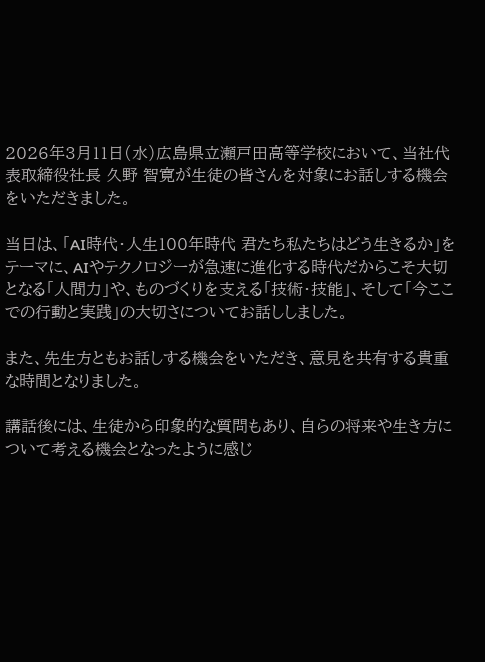2026年3月11日(水)広島県立瀬戸田高等学校において、当社代表取締役社長 久野 智寛が生徒の皆さんを対象にお話しする機会をいただきました。

当日は、「AI時代・人生100年時代 君たち私たちはどう生きるか」をテーマに、AIやテクノロジーが急速に進化する時代だからこそ大切となる「人間力」や、ものづくりを支える「技術・技能」、そして「今ここでの行動と実践」の大切さについてお話ししました。

また、先生方ともお話しする機会をいただき、意見を共有する貴重な時間となりました。

講話後には、生徒から印象的な質問もあり、自らの将来や生き方について考える機会となったように感じ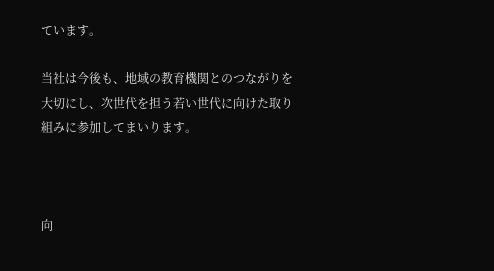ています。

当社は今後も、地域の教育機関とのつながりを大切にし、次世代を担う若い世代に向けた取り組みに参加してまいります。



向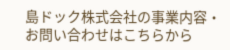島ドック株式会社の事業内容・お問い合わせはこちらから